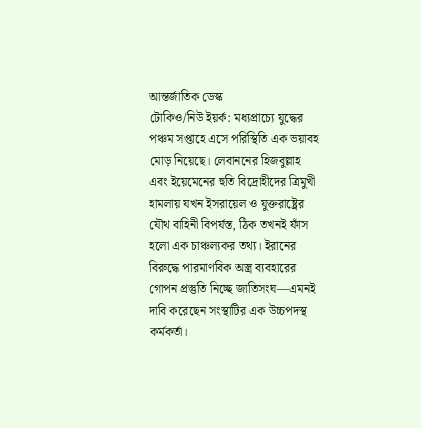আন্তর্জাতিক ডেস্ক
টোকিও/নিউ ইয়র্ক: মধ্যপ্রাচ্যে যুদ্ধের পঞ্চম সপ্তাহে এসে পরিস্থিতি এক ভয়াবহ মোড় নিয়েছে। লেবাননের হিজবুল্লাহ এবং ইয়েমেনের হুতি বিদ্রোহীদের ত্রিমুখী হামলায় যখন ইসরায়েল ও যুক্তরাষ্ট্রের যৌথ বাহিনী বিপর্যস্ত, ঠিক তখনই ফাঁস হলো এক চাঞ্চল্যকর তথ্য। ইরানের বিরুদ্ধে পারমাণবিক অস্ত্র ব্যবহারের গোপন প্রস্তুতি নিচ্ছে জাতিসংঘ—এমনই দাবি করেছেন সংস্থাটির এক উচ্চপদস্থ কর্মকর্তা।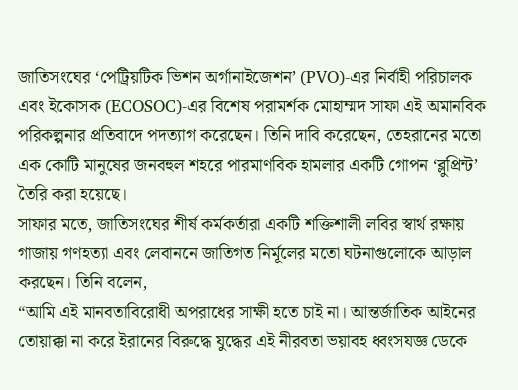জাতিসংঘের ‘পেট্রিয়টিক ভিশন অর্গানাইজেশন’ (PVO)-এর নির্বাহী পরিচালক এবং ইকোসক (ECOSOC)-এর বিশেষ পরামর্শক মোহাম্মদ সাফা এই অমানবিক পরিকল্পনার প্রতিবাদে পদত্যাগ করেছেন। তিনি দাবি করেছেন, তেহরানের মতো এক কোটি মানুষের জনবহুল শহরে পারমাণবিক হামলার একটি গোপন ‘ব্লুপ্রিন্ট’ তৈরি করা হয়েছে।
সাফার মতে, জাতিসংঘের শীর্ষ কর্মকর্তারা একটি শক্তিশালী লবির স্বার্থ রক্ষায় গাজায় গণহত্যা এবং লেবাননে জাতিগত নির্মূলের মতো ঘটনাগুলোকে আড়াল করছেন। তিনি বলেন,
“আমি এই মানবতাবিরোধী অপরাধের সাক্ষী হতে চাই না। আন্তর্জাতিক আইনের তোয়াক্কা না করে ইরানের বিরুদ্ধে যুদ্ধের এই নীরবতা ভয়াবহ ধ্বংসযজ্ঞ ডেকে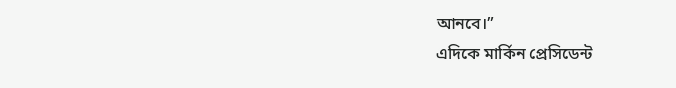আনবে।”
এদিকে মার্কিন প্রেসিডেন্ট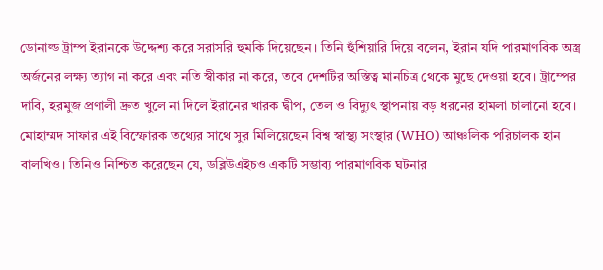ডোনাল্ড ট্রাম্প ইরানকে উদ্দেশ্য করে সরাসরি হুমকি দিয়েছেন। তিনি হুঁশিয়ারি দিয়ে বলেন, ইরান যদি পারমাণবিক অস্ত্র অর্জনের লক্ষ্য ত্যাগ না করে এবং নতি স্বীকার না করে, তবে দেশটির অস্তিত্ব মানচিত্র থেকে মুছে দেওয়া হবে। ট্রাম্পের দাবি, হরমুজ প্রণালী দ্রুত খুলে না দিলে ইরানের খারক দ্বীপ, তেল ও বিদ্যুৎ স্থাপনায় বড় ধরনের হামলা চালানো হবে।
মোহাম্মদ সাফার এই বিস্ফোরক তথ্যের সাথে সুর মিলিয়েছেন বিশ্ব স্বাস্থ্য সংস্থার (WHO) আঞ্চলিক পরিচালক হান বালখিও। তিনিও নিশ্চিত করেছেন যে, ডব্লিউএইচও একটি সম্ভাব্য পারমাণবিক ঘটনার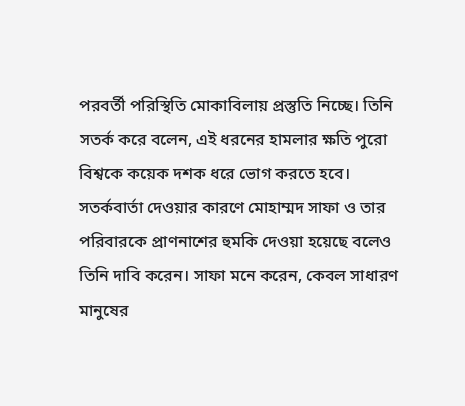পরবর্তী পরিস্থিতি মোকাবিলায় প্রস্তুতি নিচ্ছে। তিনি সতর্ক করে বলেন, এই ধরনের হামলার ক্ষতি পুরো বিশ্বকে কয়েক দশক ধরে ভোগ করতে হবে।
সতর্কবার্তা দেওয়ার কারণে মোহাম্মদ সাফা ও তার পরিবারকে প্রাণনাশের হুমকি দেওয়া হয়েছে বলেও তিনি দাবি করেন। সাফা মনে করেন, কেবল সাধারণ মানুষের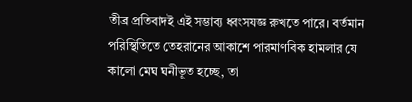তীব্র প্রতিবাদই এই সম্ভাব্য ধ্বংসযজ্ঞ রুখতে পারে। বর্তমান পরিস্থিতিতে তেহরানের আকাশে পারমাণবিক হামলার যে কালো মেঘ ঘনীভূত হচ্ছে, তা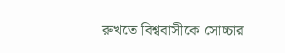রুখতে বিশ্ববাসীকে সোচ্চার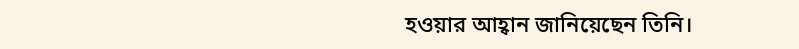হওয়ার আহ্বান জানিয়েছেন তিনি।